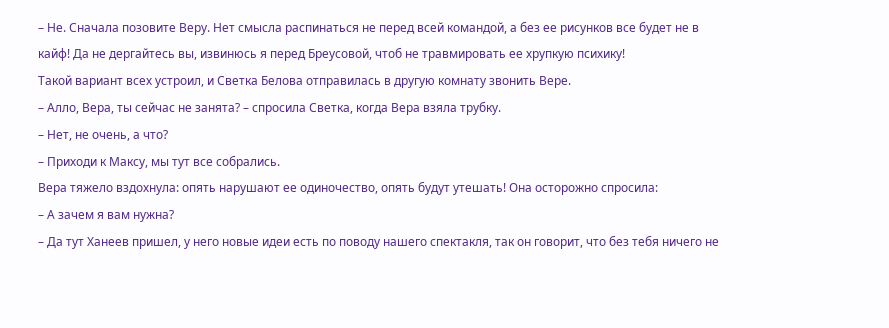– Не. Сначала позовите Веру. Нет смысла распинаться не перед всей командой, а без ее рисунков все будет не в кайф! Да не дергайтесь вы, извинюсь я перед Бреусовой, чтоб не травмировать ее хрупкую психику!
Такой вариант всех устроил, и Светка Белова отправилась в другую комнату звонить Вере.
– Алло, Вера, ты сейчас не занята? – спросила Светка, когда Вера взяла трубку.
– Нет, не очень, а что?
– Приходи к Максу, мы тут все собрались.
Вера тяжело вздохнула: опять нарушают ее одиночество, опять будут утешать! Она осторожно спросила:
– А зачем я вам нужна?
– Да тут Ханеев пришел, у него новые идеи есть по поводу нашего спектакля, так он говорит, что без тебя ничего не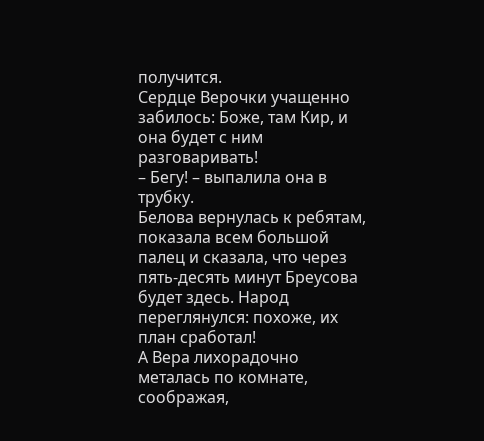получится.
Сердце Верочки учащенно забилось: Боже, там Кир, и она будет с ним разговаривать!
– Бегу! – выпалила она в трубку.
Белова вернулась к ребятам, показала всем большой палец и сказала, что через пять-десять минут Бреусова будет здесь. Народ переглянулся: похоже, их план сработал!
А Вера лихорадочно металась по комнате, соображая,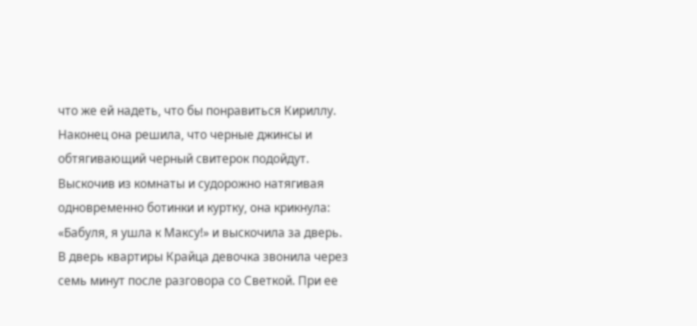что же ей надеть, что бы понравиться Кириллу. Наконец она решила, что черные джинсы и обтягивающий черный свитерок подойдут. Выскочив из комнаты и судорожно натягивая одновременно ботинки и куртку, она крикнула: «Бабуля, я ушла к Максу!» и выскочила за дверь.
В дверь квартиры Крайца девочка звонила через семь минут после разговора со Светкой. При ее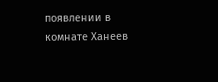появлении в комнате Ханеев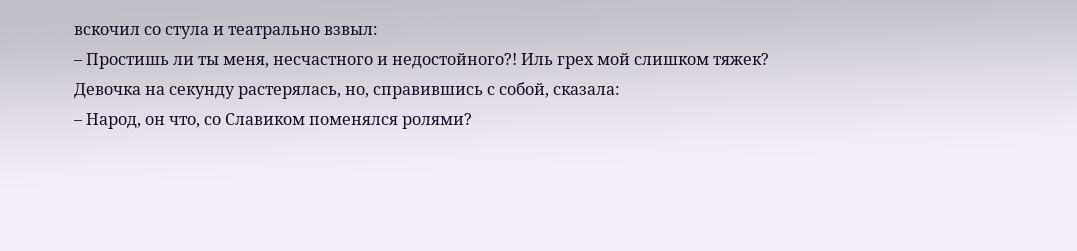вскочил со стула и театрально взвыл:
– Простишь ли ты меня, несчастного и недостойного?! Иль грех мой слишком тяжек?
Девочка на секунду растерялась, но, справившись с собой, сказала:
– Народ, он что, со Славиком поменялся ролями?